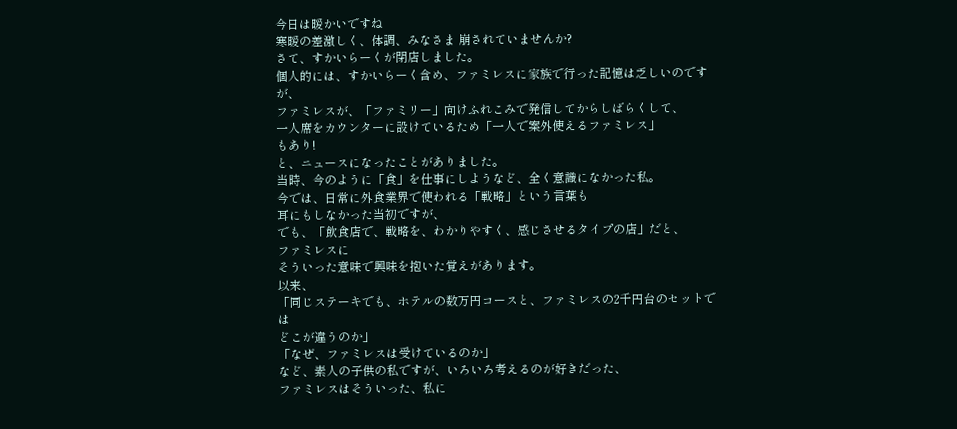今日は暖かいですね
寒暖の差激しく、体調、みなさま 崩されていませんか?
さて、すかいらーくが閉店しました。
個人的には、すかいらーく含め、ファミレスに家族で行った記憶は乏しいのですが、
ファミレスが、「ファミリー」向けふれこみで発信してからしばらくして、
一人席をカウンターに設けているため「一人で案外使えるファミレス」
もあり!
と、ニュースになったことがありました。
当時、今のように「食」を仕事にしようなど、全く意識になかった私。
今では、日常に外食業界で使われる「戦略」という言葉も
耳にもしなかった当初ですが、
でも、「飲食店で、戦略を、わかりやすく、感じさせるタイプの店」だと、
ファミレスに
そういった意味で興味を抱いた覚えがあります。
以来、
「同じステーキでも、ホテルの数万円コースと、ファミレスの2千円台のセットでは
どこが違うのか」
「なぜ、ファミレスは受けているのか」
など、素人の子供の私ですが、いろいろ考えるのが好きだった、
ファミレスはそういった、私に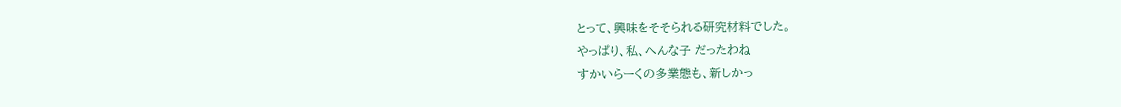とって、興味をそそられる研究材料でした。
やっぱり、私、へんな子 だったわね
すかいらーくの多業態も、新しかっ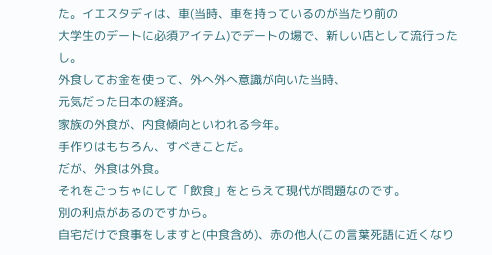た。イエスタディは、車(当時、車を持っているのが当たり前の
大学生のデートに必須アイテム)でデートの場で、新しい店として流行ったし。
外食してお金を使って、外へ外へ意識が向いた当時、
元気だった日本の経済。
家族の外食が、内食傾向といわれる今年。
手作りはもちろん、すべきことだ。
だが、外食は外食。
それをごっちゃにして「飲食」をとらえて現代が問題なのです。
別の利点があるのですから。
自宅だけで食事をしますと(中食含め)、赤の他人(この言葉死語に近くなり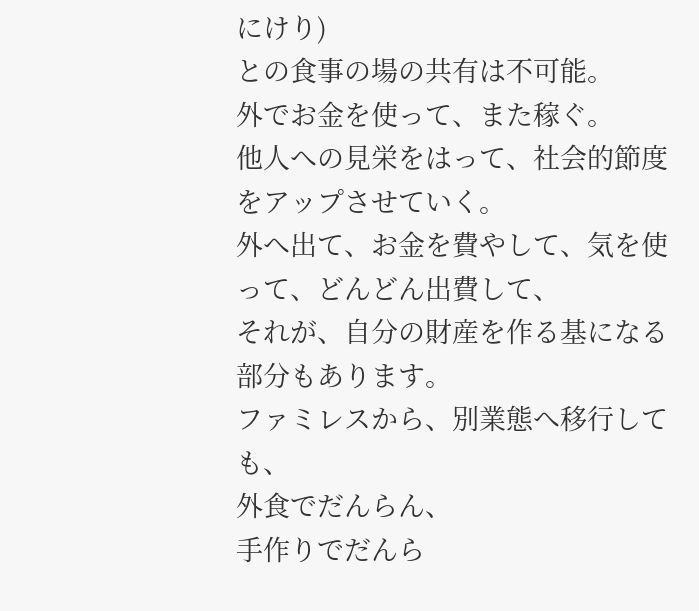にけり)
との食事の場の共有は不可能。
外でお金を使って、また稼ぐ。
他人への見栄をはって、社会的節度をアップさせていく。
外へ出て、お金を費やして、気を使って、どんどん出費して、
それが、自分の財産を作る基になる部分もあります。
ファミレスから、別業態へ移行しても、
外食でだんらん、
手作りでだんら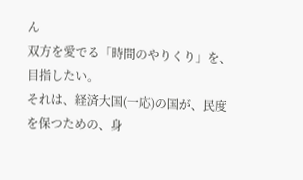ん
双方を愛でる「時間のやりくり」を、目指したい。
それは、経済大国(一応)の国が、民度を保つための、身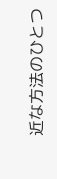近な方法のひとつ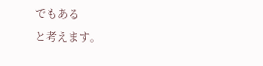でもある
と考えます。